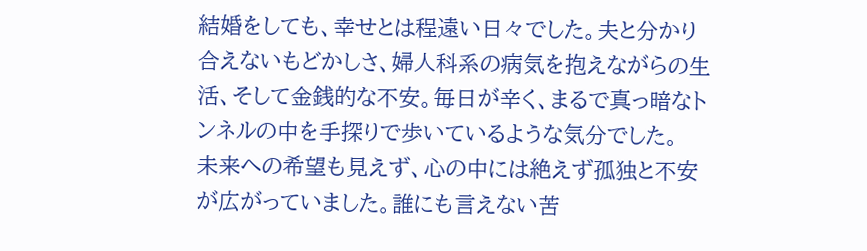結婚をしても、幸せとは程遠い日々でした。夫と分かり合えないもどかしさ、婦人科系の病気を抱えながらの生活、そして金銭的な不安。毎日が辛く、まるで真っ暗なトンネルの中を手探りで歩いているような気分でした。
未来への希望も見えず、心の中には絶えず孤独と不安が広がっていました。誰にも言えない苦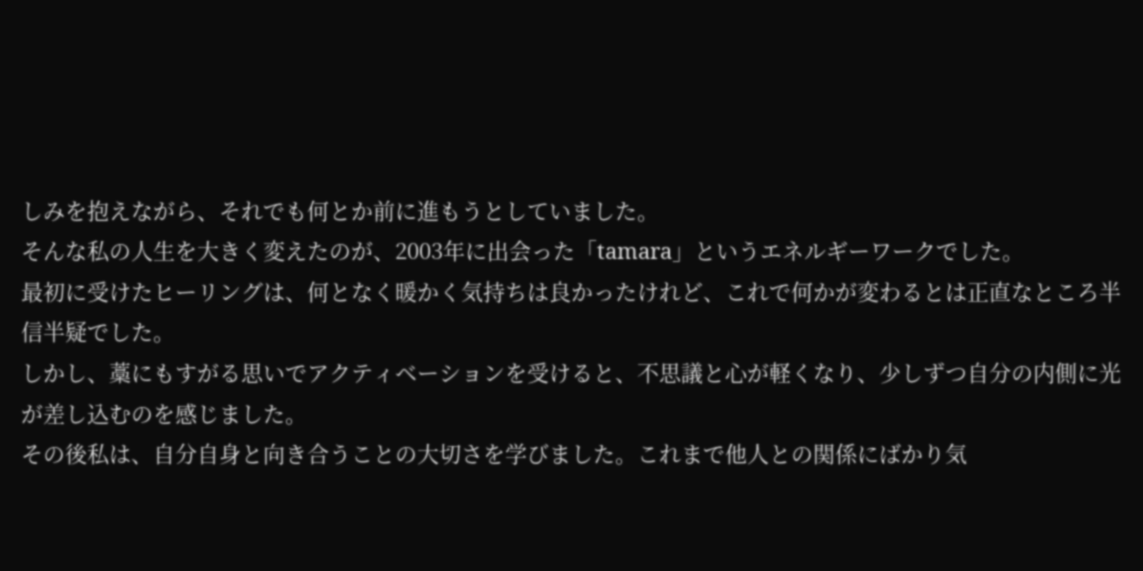しみを抱えながら、それでも何とか前に進もうとしていました。
そんな私の人生を大きく変えたのが、2003年に出会った「tamara」というエネルギーワークでした。
最初に受けたヒーリングは、何となく暖かく気持ちは良かったけれど、これで何かが変わるとは正直なところ半信半疑でした。
しかし、藁にもすがる思いでアクティベーションを受けると、不思議と心が軽くなり、少しずつ自分の内側に光が差し込むのを感じました。
その後私は、自分自身と向き合うことの大切さを学びました。これまで他人との関係にばかり気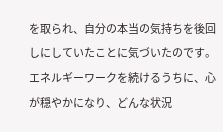を取られ、自分の本当の気持ちを後回しにしていたことに気づいたのです。
エネルギーワークを続けるうちに、心が穏やかになり、どんな状況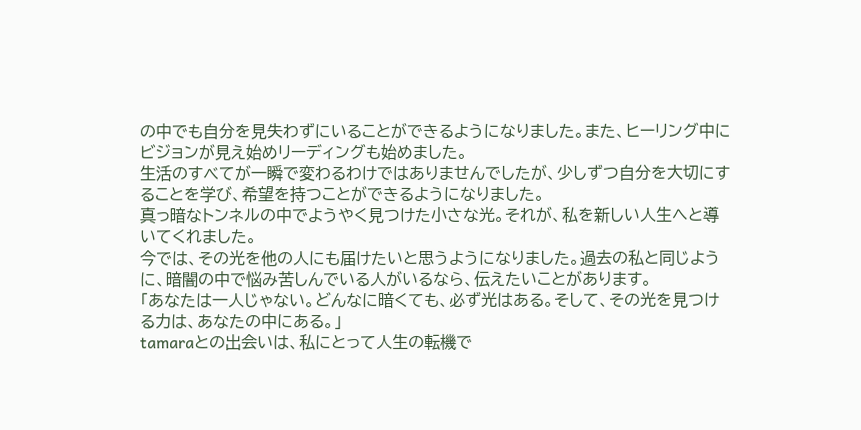の中でも自分を見失わずにいることができるようになりました。また、ヒーリング中にビジョンが見え始めリーディングも始めました。
生活のすべてが一瞬で変わるわけではありませんでしたが、少しずつ自分を大切にすることを学び、希望を持つことができるようになりました。
真っ暗なトンネルの中でようやく見つけた小さな光。それが、私を新しい人生へと導いてくれました。
今では、その光を他の人にも届けたいと思うようになりました。過去の私と同じように、暗闇の中で悩み苦しんでいる人がいるなら、伝えたいことがあります。
「あなたは一人じゃない。どんなに暗くても、必ず光はある。そして、その光を見つける力は、あなたの中にある。」
tamaraとの出会いは、私にとって人生の転機で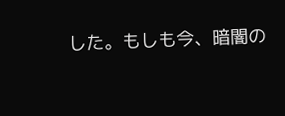した。もしも今、暗闇の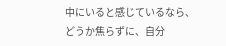中にいると感じているなら、どうか焦らずに、自分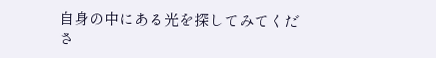自身の中にある光を探してみてくださ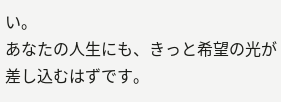い。
あなたの人生にも、きっと希望の光が差し込むはずです。